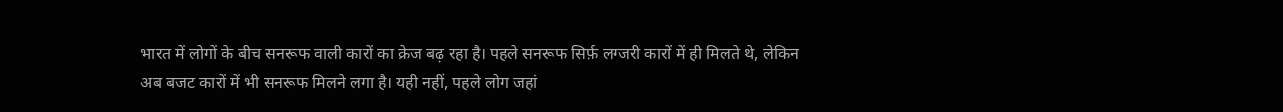भारत में लोगों के बीच सनरूफ वाली कारों का क्रेज बढ़ रहा है। पहले सनरूफ सिर्फ़ लग्जरी कारों में ही मिलते थे, लेकिन अब बजट कारों में भी सनरूफ मिलने लगा है। यही नहीं, पहले लोग जहां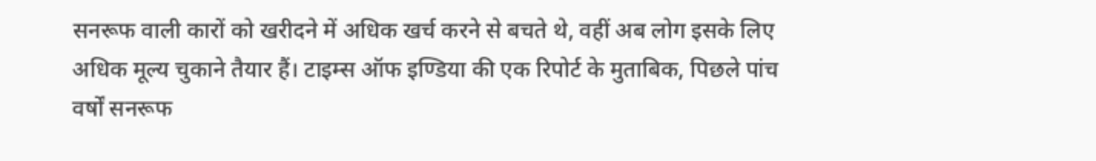सनरूफ वाली कारों को खरीदने में अधिक खर्च करने से बचते थे, वहीं अब लोग इसके लिए अधिक मूल्य चुकाने तैयार हैं। टाइम्स ऑफ इण्डिया की एक रिपोर्ट के मुताबिक, पिछले पांच वर्षों सनरूफ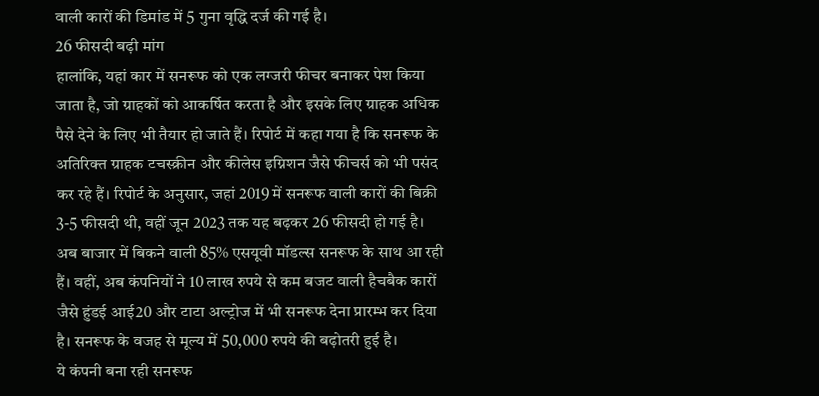वाली कारों की डिमांड में 5 गुना वृद्धि दर्ज की गई है।
26 फीसदी बढ़ी मांग
हालांकि, यहां कार में सनरूफ को एक लग्जरी फीचर बनाकर पेश किया जाता है, जो ग्राहकों को आकर्षित करता है और इसके लिए ग्राहक अधिक पैसे देने के लिए भी तैयार हो जाते हैं। रिपोर्ट में कहा गया है कि सनरूफ के अतिरिक्त ग्राहक टचस्क्रीन और कीलेस इग्निशन जैसे फीचर्स को भी पसंद कर रहे हैं। रिपोर्ट के अनुसार, जहां 2019 में सनरूफ वाली कारों की बिक्री 3-5 फीसदी थी, वहीं जून 2023 तक यह बढ़कर 26 फीसदी हो गई है।
अब बाजार में बिकने वाली 85% एसयूवी मॉडल्स सनरूफ के साथ आ रही हैं। वहीं, अब कंपनियों ने 10 लाख रुपये से कम बजट वाली हैचबैक कारों जैसे हुंडई आई20 और टाटा अल्ट्रोज में भी सनरूफ देना प्रारम्भ कर दिया है। सनरूफ के वजह से मूल्य में 50,000 रुपये की बढ़ोतरी हुई है।
ये कंपनी बना रही सनरूफ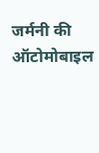जर्मनी की ऑटोमोबाइल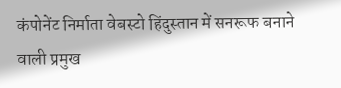कंपोनेंट निर्माता वेबस्टो हिंदुस्तान में सनरूफ बनाने वाली प्रमुख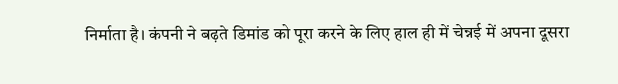निर्माता है। कंपनी ने बढ़ते डिमांड को पूरा करने के लिए हाल ही में चेन्नई में अपना दूसरा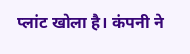प्लांट खोला है। कंपनी ने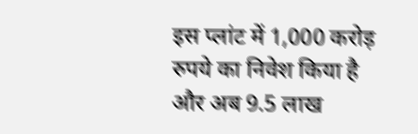इस प्लांट में 1,000 करोड़ रुपये का निवेश किया है और अब 9.5 लाख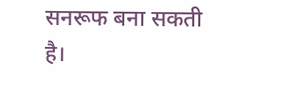सनरूफ बना सकती है।